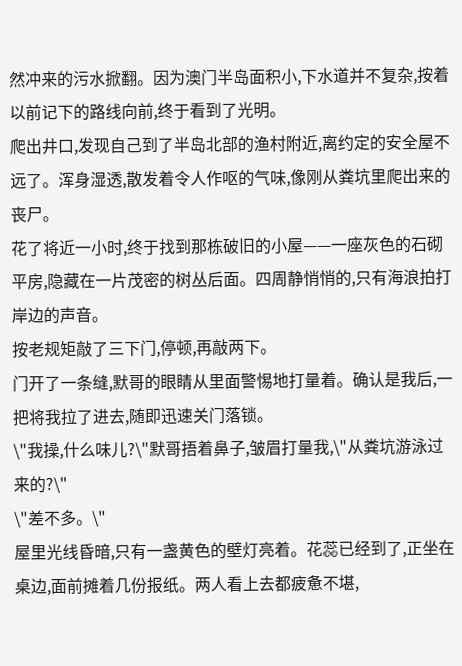然冲来的污水掀翻。因为澳门半岛面积小,下水道并不复杂,按着以前记下的路线向前,终于看到了光明。
爬出井口,发现自己到了半岛北部的渔村附近,离约定的安全屋不远了。浑身湿透,散发着令人作呕的气味,像刚从粪坑里爬出来的丧尸。
花了将近一小时,终于找到那栋破旧的小屋——一座灰色的石砌平房,隐藏在一片茂密的树丛后面。四周静悄悄的,只有海浪拍打岸边的声音。
按老规矩敲了三下门,停顿,再敲两下。
门开了一条缝,默哥的眼睛从里面警惕地打量着。确认是我后,一把将我拉了进去,随即迅速关门落锁。
\"我操,什么味儿?\"默哥捂着鼻子,皱眉打量我,\"从粪坑游泳过来的?\"
\"差不多。\"
屋里光线昏暗,只有一盏黄色的壁灯亮着。花蕊已经到了,正坐在桌边,面前摊着几份报纸。两人看上去都疲惫不堪,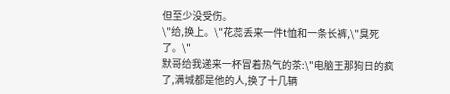但至少没受伤。
\"给,换上。\"花蕊丢来一件t恤和一条长裤,\"臭死了。\"
默哥给我递来一杯冒着热气的茶:\"电脑王那狗日的疯了,满城都是他的人,换了十几辆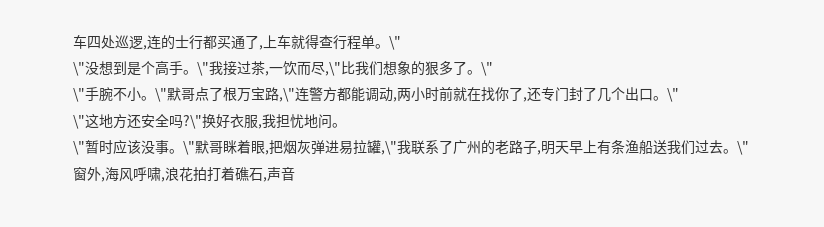车四处巡逻,连的士行都买通了,上车就得查行程单。\"
\"没想到是个高手。\"我接过茶,一饮而尽,\"比我们想象的狠多了。\"
\"手腕不小。\"默哥点了根万宝路,\"连警方都能调动,两小时前就在找你了,还专门封了几个出口。\"
\"这地方还安全吗?\"换好衣服,我担忧地问。
\"暂时应该没事。\"默哥眯着眼,把烟灰弹进易拉罐,\"我联系了广州的老路子,明天早上有条渔船送我们过去。\"
窗外,海风呼啸,浪花拍打着礁石,声音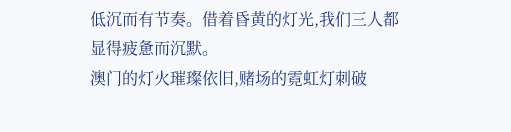低沉而有节奏。借着昏黄的灯光,我们三人都显得疲惫而沉默。
澳门的灯火璀璨依旧,赌场的霓虹灯刺破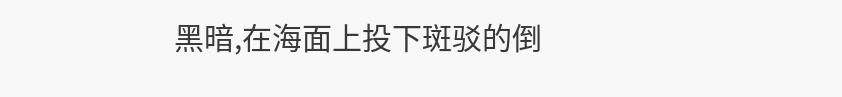黑暗,在海面上投下斑驳的倒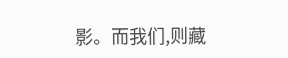影。而我们,则藏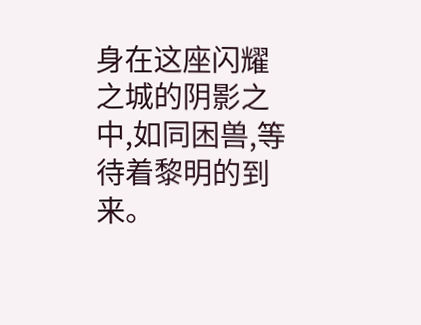身在这座闪耀之城的阴影之中,如同困兽,等待着黎明的到来。